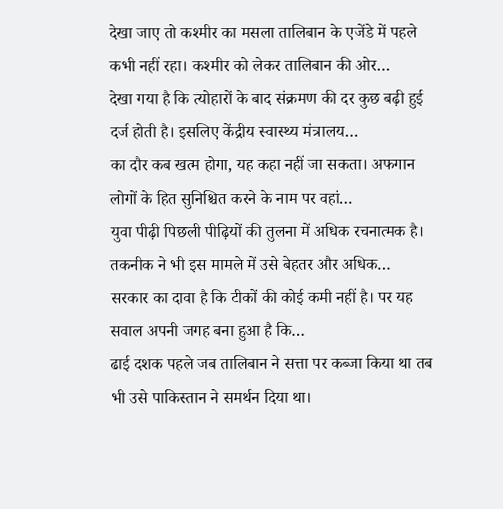देखा जाए तो कश्मीर का मसला तालिबान के एजेंडे में पहले कभी नहीं रहा। कश्मीर को लेकर तालिबान की ओर…
देखा गया है कि त्योहारों के बाद संक्रमण की दर कुछ बढ़ी हुई दर्ज होती है। इसलिए केंद्रीय स्वास्थ्य मंत्रालय…
का दौर कब खत्म होगा, यह कहा नहीं जा सकता। अफगान लोगों के हित सुनिश्चित करने के नाम पर वहां…
युवा पीढ़ी पिछली पीढ़ियों की तुलना में अधिक रचनात्मक है। तकनीक ने भी इस मामले में उसे बेहतर और अधिक…
सरकार का दावा है कि टीकों की कोई कमी नहीं है। पर यह सवाल अपनी जगह बना हुआ है कि…
ढाई दशक पहले जब तालिबान ने सत्ता पर कब्जा किया था तब भी उसे पाकिस्तान ने समर्थन दिया था।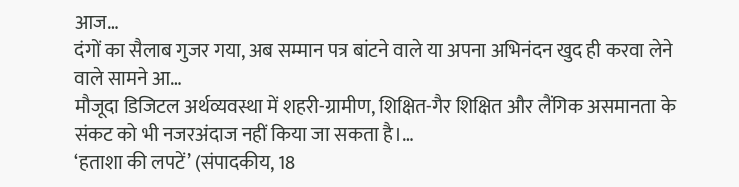आज…
दंगों का सैलाब गुजर गया, अब सम्मान पत्र बांटने वाले या अपना अभिनंदन खुद ही करवा लेने वाले सामने आ…
मौजूदा डिजिटल अर्थव्यवस्था में शहरी-ग्रामीण, शिक्षित-गैर शिक्षित और लैंगिक असमानता के संकट को भी नजरअंदाज नहीं किया जा सकता है।…
‘हताशा की लपटें’ (संपादकीय, 18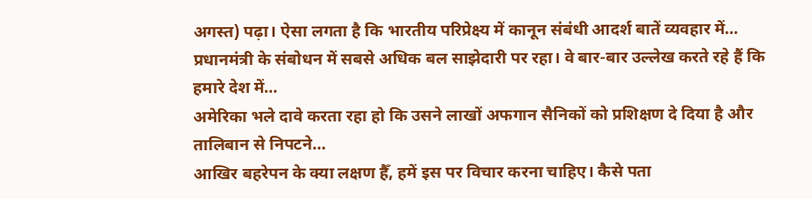अगस्त) पढ़ा। ऐसा लगता है कि भारतीय परिप्रेक्ष्य में कानून संबंधी आदर्श बातें व्यवहार में…
प्रधानमंत्री के संबोधन में सबसे अधिक बल साझेदारी पर रहा। वे बार-बार उल्लेख करते रहे हैं कि हमारे देश में…
अमेरिका भले दावे करता रहा हो कि उसने लाखों अफगान सैनिकों को प्रशिक्षण दे दिया है और तालिबान से निपटने…
आखिर बहरेपन के क्या लक्षण हैँ, हमें इस पर विचार करना चाहिए। कैसे पता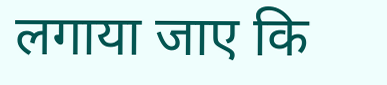लगाया जाए कि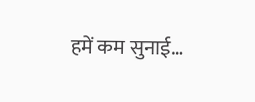हमें कम सुनाई…